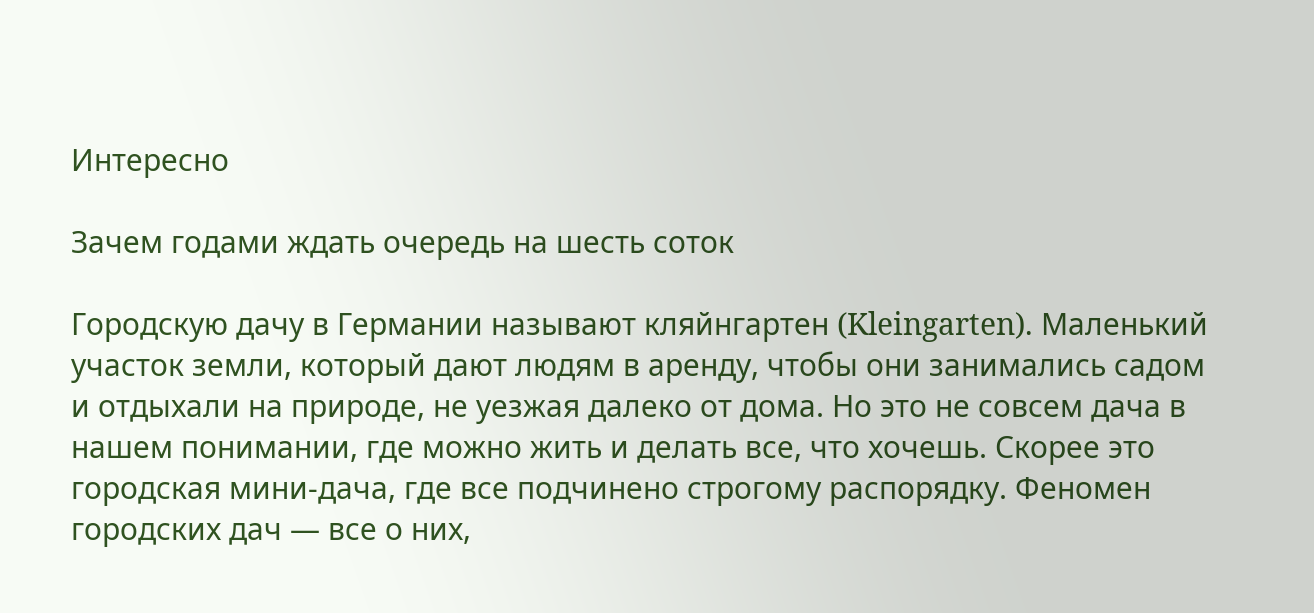Интересно

Зачем годами ждать очередь на шесть соток

Городскую дачу в Германии называют кляйнгартен (Kleingarten). Маленький участок земли, который дают людям в аренду, чтобы они занимались садом и отдыхали на природе, не уезжая далеко от дома. Но это не совсем дача в нашем понимании, где можно жить и делать все, что хочешь. Скорее это городская мини-дача, где все подчинено строгому распорядку. Феномен городских дач — все о них,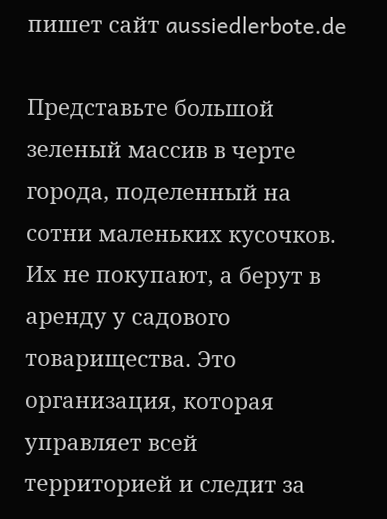пишет сайт aussiedlerbote.de

Представьте большой зеленый массив в черте города, поделенный на сотни маленьких кусочков. Их не покупают, а берут в аренду у садового товарищества. Это организация, которая управляет всей территорией и следит за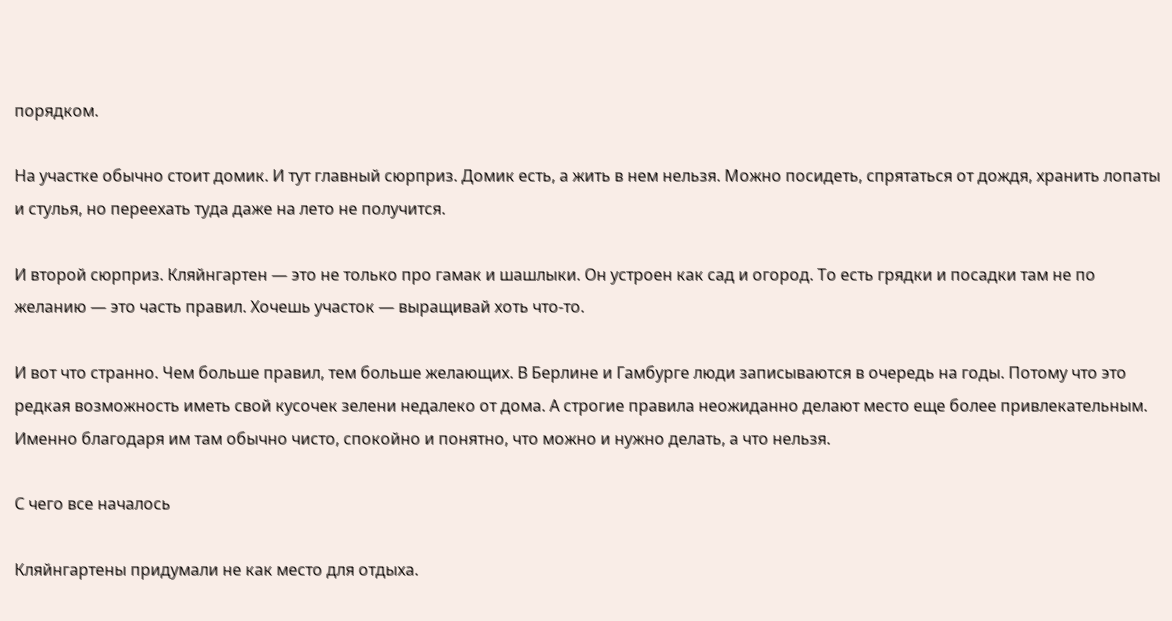порядком.

На участке обычно стоит домик. И тут главный сюрприз. Домик есть, а жить в нем нельзя. Можно посидеть, спрятаться от дождя, хранить лопаты и стулья, но переехать туда даже на лето не получится.

И второй сюрприз. Кляйнгартен — это не только про гамак и шашлыки. Он устроен как сад и огород. То есть грядки и посадки там не по желанию — это часть правил. Хочешь участок — выращивай хоть что-то.

И вот что странно. Чем больше правил, тем больше желающих. В Берлине и Гамбурге люди записываются в очередь на годы. Потому что это редкая возможность иметь свой кусочек зелени недалеко от дома. А строгие правила неожиданно делают место еще более привлекательным. Именно благодаря им там обычно чисто, спокойно и понятно, что можно и нужно делать, а что нельзя.

С чего все началось

Кляйнгартены придумали не как место для отдыха.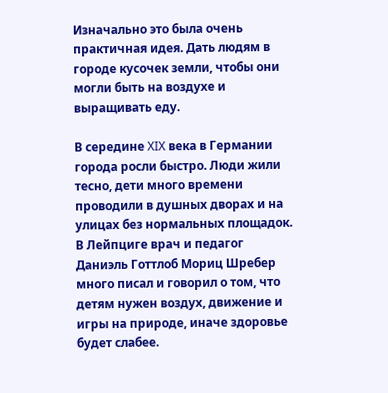Изначально это была очень практичная идея. Дать людям в городе кусочек земли, чтобы они могли быть на воздухе и выращивать еду.

В середине XIX века в Германии города росли быстро. Люди жили тесно, дети много времени проводили в душных дворах и на улицах без нормальных площадок. В Лейпциге врач и педагог Даниэль Готтлоб Мориц Шребер много писал и говорил о том, что детям нужен воздух, движение и игры на природе, иначе здоровье будет слабее.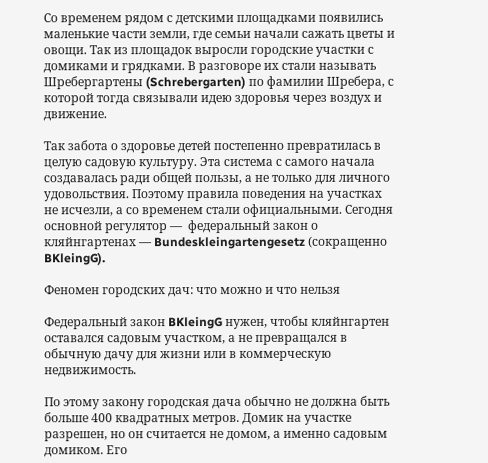Со временем рядом с детскими площадками появились маленькие части земли, где семьи начали сажать цветы и овощи. Так из площадок выросли городские участки с домиками и грядками. В разговоре их стали называть Шребергартены (Schrebergarten) по фамилии Шребера, с которой тогда связывали идею здоровья через воздух и движение.

Так забота о здоровье детей постепенно превратилась в целую садовую культуру. Эта система с самого начала создавалась ради общей пользы, а не только для личного удовольствия. Поэтому правила поведения на участках не исчезли, а со временем стали официальными. Сегодня основной регулятор —  федеральный закон о кляйнгартенах — Bundeskleingartengesetz (сокращенно BKleingG).

Феномен городских дач: что можно и что нельзя

Федеральный закон BKleingG нужен, чтобы кляйнгартен оставался садовым участком, а не превращался в обычную дачу для жизни или в коммерческую недвижимость.

По этому закону городская дача обычно не должна быть больше 400 квадратных метров. Домик на участке разрешен, но он считается не домом, а именно садовым домиком. Его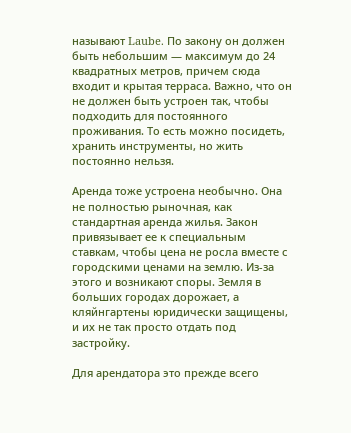называют Laube. По закону он должен быть небольшим — максимум до 24 квадратных метров, причем сюда входит и крытая терраса. Важно, что он не должен быть устроен так, чтобы подходить для постоянного проживания. То есть можно посидеть, хранить инструменты, но жить постоянно нельзя.

Аренда тоже устроена необычно. Она не полностью рыночная, как стандартная аренда жилья. Закон привязывает ее к специальным ставкам, чтобы цена не росла вместе с городскими ценами на землю. Из-за этого и возникают споры. Земля в больших городах дорожает, а кляйнгартены юридически защищены, и их не так просто отдать под застройку.

Для арендатора это прежде всего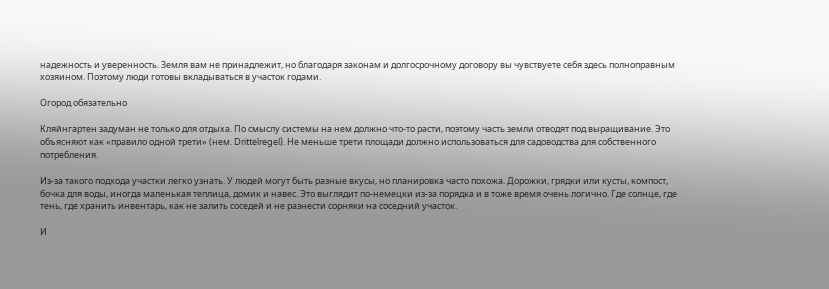надежность и уверенность. Земля вам не принадлежит, но благодаря законам и долгосрочному договору вы чувствуете себя здесь полноправным хозяином. Поэтому люди готовы вкладываться в участок годами.

Огород обязательно

Кляйнгартен задуман не только для отдыха. По смыслу системы на нем должно что-то расти, поэтому часть земли отводят под выращивание. Это объясняют как «правило одной трети» (нем. Drittelregel). Не меньше трети площади должно использоваться для садоводства для собственного потребления.

Из-за такого подхода участки легко узнать. У людей могут быть разные вкусы, но планировка часто похожа. Дорожки, грядки или кусты, компост, бочка для воды, иногда маленькая теплица, домик и навес. Это выглядит по-немецки из-за порядка и в тоже время очень логично. Где солнце, где тень, где хранить инвентарь, как не залить соседей и не разнести сорняки на соседний участок.

И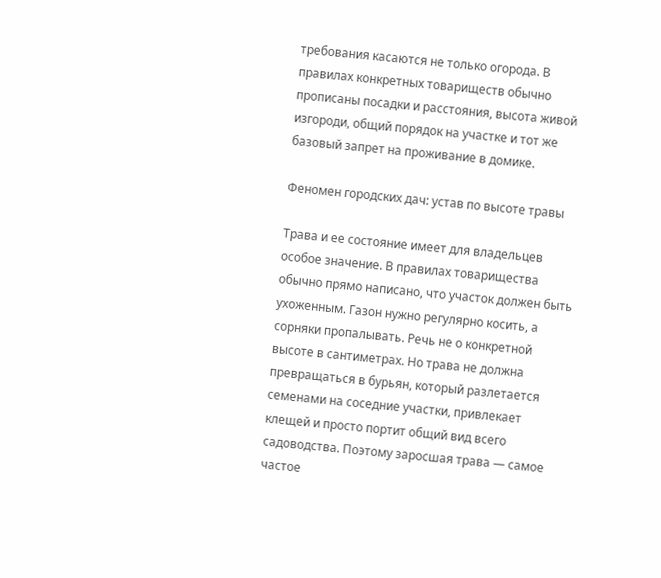требования касаются не только огорода. В правилах конкретных товариществ обычно прописаны посадки и расстояния, высота живой изгороди, общий порядок на участке и тот же базовый запрет на проживание в домике.

Феномен городских дач: устав по высоте травы

Трава и ее состояние имеет для владельцев особое значение. В правилах товарищества обычно прямо написано, что участок должен быть ухоженным. Газон нужно регулярно косить, а сорняки пропалывать. Речь не о конкретной высоте в сантиметрах. Но трава не должна превращаться в бурьян, который разлетается семенами на соседние участки, привлекает клещей и просто портит общий вид всего садоводства. Поэтому заросшая трава — самое частое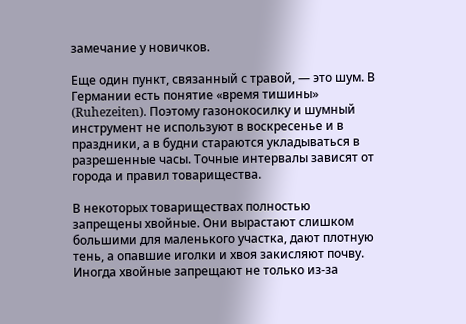замечание у новичков.

Еще один пункт, связанный с травой, — это шум. В Германии есть понятие «время тишины» (Ruhezeiten). Поэтому газонокосилку и шумный инструмент не используют в воскресенье и в праздники, а в будни стараются укладываться в разрешенные часы. Точные интервалы зависят от города и правил товарищества.

В некоторых товариществах полностью запрещены хвойные. Они вырастают слишком большими для маленького участка, дают плотную тень, а опавшие иголки и хвоя закисляют почву. Иногда хвойные запрещают не только из-за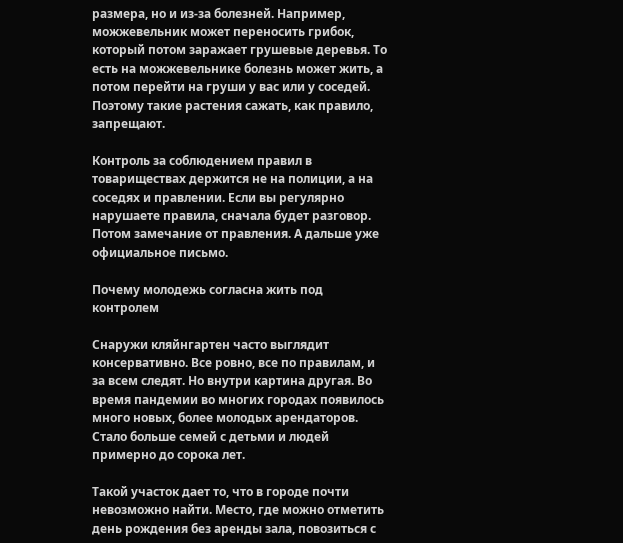размера, но и из-за болезней. Например, можжевельник может переносить грибок, который потом заражает грушевые деревья. То есть на можжевельнике болезнь может жить, а потом перейти на груши у вас или у соседей. Поэтому такие растения сажать, как правило, запрещают.

Контроль за соблюдением правил в товариществах держится не на полиции, а на соседях и правлении. Если вы регулярно нарушаете правила, сначала будет разговор. Потом замечание от правления. А дальше уже официальное письмо.

Почему молодежь согласна жить под контролем

Снаружи кляйнгартен часто выглядит консервативно. Все ровно, все по правилам, и за всем следят. Но внутри картина другая. Во время пандемии во многих городах появилось много новых, более молодых арендаторов. Стало больше семей с детьми и людей примерно до сорока лет.

Такой участок дает то, что в городе почти невозможно найти. Место, где можно отметить день рождения без аренды зала, повозиться с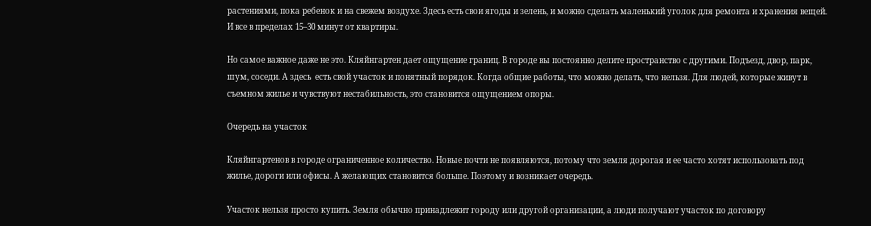растениями, пока ребенок и на свежем воздухе. Здесь есть свои ягоды и зелень, и можно сделать маленький уголок для ремонта и хранения вещей. И все в пределах 15–30 минут от квартиры.

Но самое важное даже не это. Кляйнгартен дает ощущение границ. В городе вы постоянно делите пространство с другими. Подъезд, двор, парк, шум, соседи. А здесь  есть свой участок и понятный порядок. Когда общие работы, что можно делать, что нельзя. Для людей, которые живут в съемном жилье и чувствуют нестабильность, это становится ощущением опоры.

Очередь на участок

Кляйнгартенов в городе ограниченное количество. Новые почти не появляются, потому что земля дорогая и ее часто хотят использовать под жилье, дороги или офисы. А желающих становится больше. Поэтому и возникает очередь.

Участок нельзя просто купить. Земля обычно принадлежит городу или другой организации, а люди получают участок по договору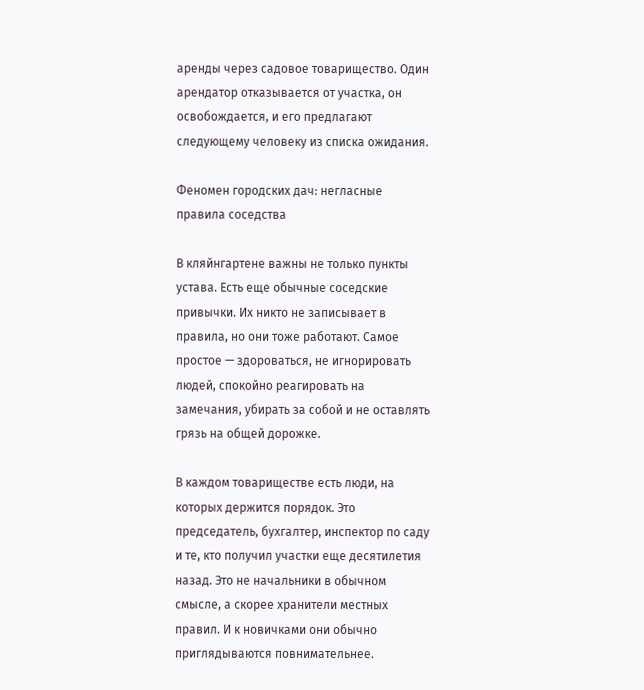аренды через садовое товарищество. Один арендатор отказывается от участка, он освобождается, и его предлагают следующему человеку из списка ожидания.

Феномен городских дач: негласные правила соседства

В кляйнгартене важны не только пункты устава. Есть еще обычные соседские привычки. Их никто не записывает в правила, но они тоже работают. Самое простое — здороваться, не игнорировать людей, спокойно реагировать на замечания, убирать за собой и не оставлять грязь на общей дорожке.

В каждом товариществе есть люди, на которых держится порядок. Это председатель, бухгалтер, инспектор по саду и те, кто получил участки еще десятилетия назад. Это не начальники в обычном смысле, а скорее хранители местных правил. И к новичками они обычно приглядываются повнимательнее.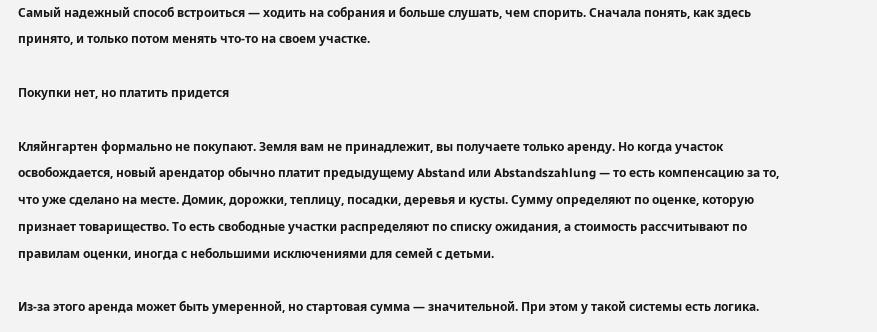Самый надежный способ встроиться — ходить на собрания и больше слушать, чем спорить. Сначала понять, как здесь принято, и только потом менять что-то на своем участке.

Покупки нет, но платить придется

Кляйнгартен формально не покупают. Земля вам не принадлежит, вы получаете только аренду. Но когда участок освобождается, новый арендатор обычно платит предыдущему Abstand или Abstandszahlung — то есть компенсацию за то, что уже сделано на месте. Домик, дорожки, теплицу, посадки, деревья и кусты. Сумму определяют по оценке, которую признает товарищество. То есть свободные участки распределяют по списку ожидания, а стоимость рассчитывают по правилам оценки, иногда с небольшими исключениями для семей с детьми.

Из-за этого аренда может быть умеренной, но стартовая сумма — значительной. При этом у такой системы есть логика.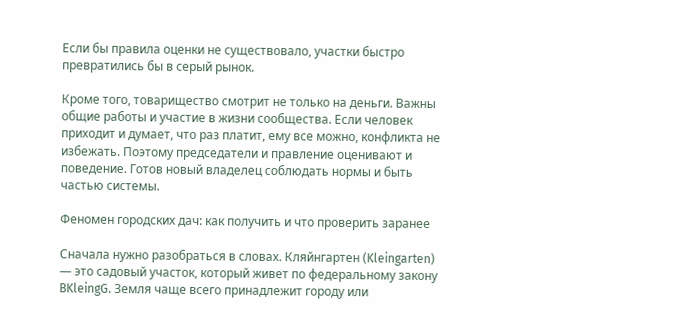Если бы правила оценки не существовало, участки быстро превратились бы в серый рынок.

Кроме того, товарищество смотрит не только на деньги. Важны общие работы и участие в жизни сообщества. Если человек приходит и думает, что раз платит, ему все можно, конфликта не избежать. Поэтому председатели и правление оценивают и поведение. Готов новый владелец соблюдать нормы и быть частью системы.

Феномен городских дач: как получить и что проверить заранее

Сначала нужно разобраться в словах. Кляйнгартен (Kleingarten) — это садовый участок, который живет по федеральному закону BKleingG. Земля чаще всего принадлежит городу или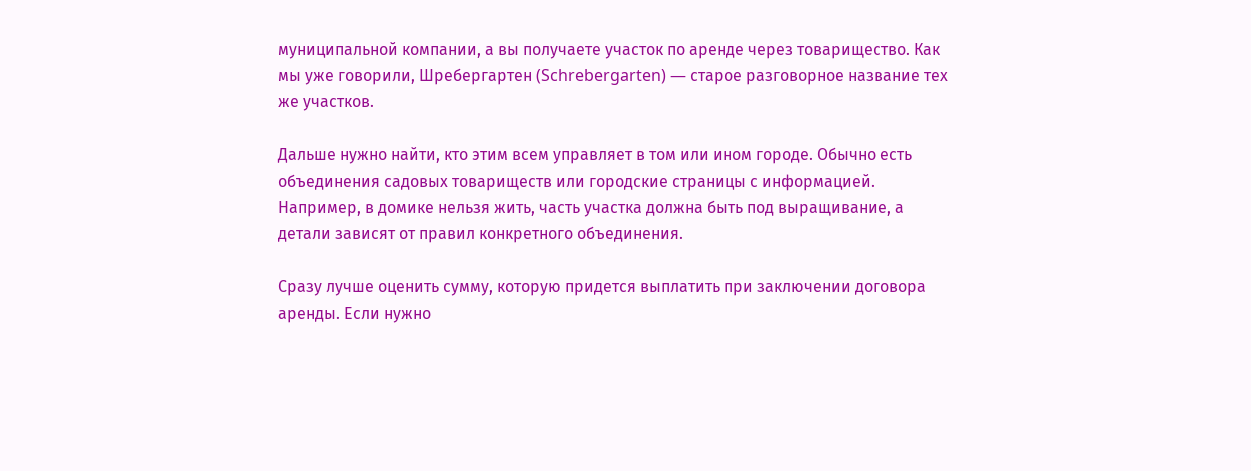муниципальной компании, а вы получаете участок по аренде через товарищество. Как мы уже говорили, Шребергартен (Schrebergarten) — старое разговорное название тех же участков.

Дальше нужно найти, кто этим всем управляет в том или ином городе. Обычно есть объединения садовых товариществ или городские страницы с информацией. Например, в домике нельзя жить, часть участка должна быть под выращивание, а детали зависят от правил конкретного объединения.

Сразу лучше оценить сумму, которую придется выплатить при заключении договора аренды. Если нужно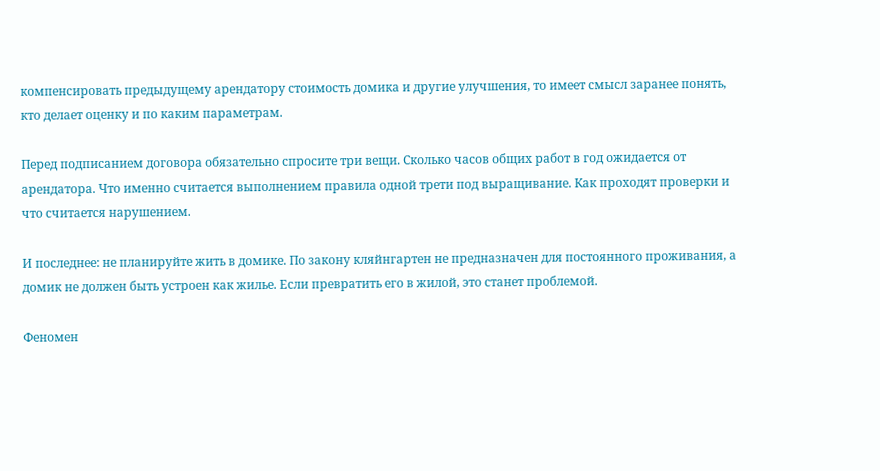компенсировать предыдущему арендатору стоимость домика и другие улучшения, то имеет смысл заранее понять, кто делает оценку и по каким параметрам.

Перед подписанием договора обязательно спросите три вещи. Сколько часов общих работ в год ожидается от арендатора. Что именно считается выполнением правила одной трети под выращивание. Как проходят проверки и что считается нарушением.

И последнее: не планируйте жить в домике. По закону кляйнгартен не предназначен для постоянного проживания, а домик не должен быть устроен как жилье. Если превратить его в жилой, это станет проблемой.

Феномен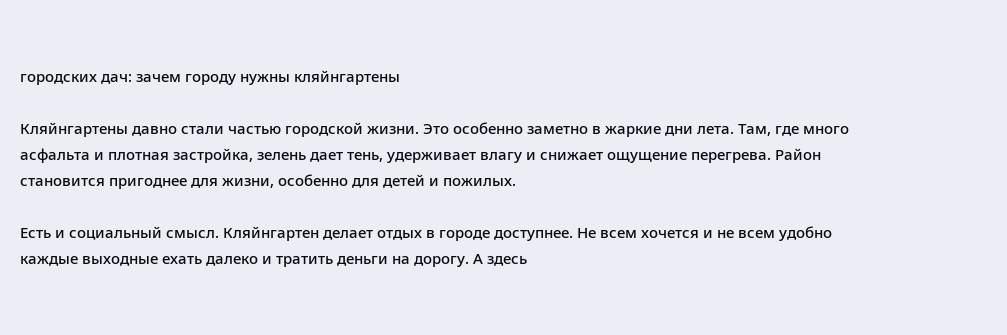городских дач: зачем городу нужны кляйнгартены

Кляйнгартены давно стали частью городской жизни. Это особенно заметно в жаркие дни лета. Там, где много асфальта и плотная застройка, зелень дает тень, удерживает влагу и снижает ощущение перегрева. Район становится пригоднее для жизни, особенно для детей и пожилых.

Есть и социальный смысл. Кляйнгартен делает отдых в городе доступнее. Не всем хочется и не всем удобно каждые выходные ехать далеко и тратить деньги на дорогу. А здесь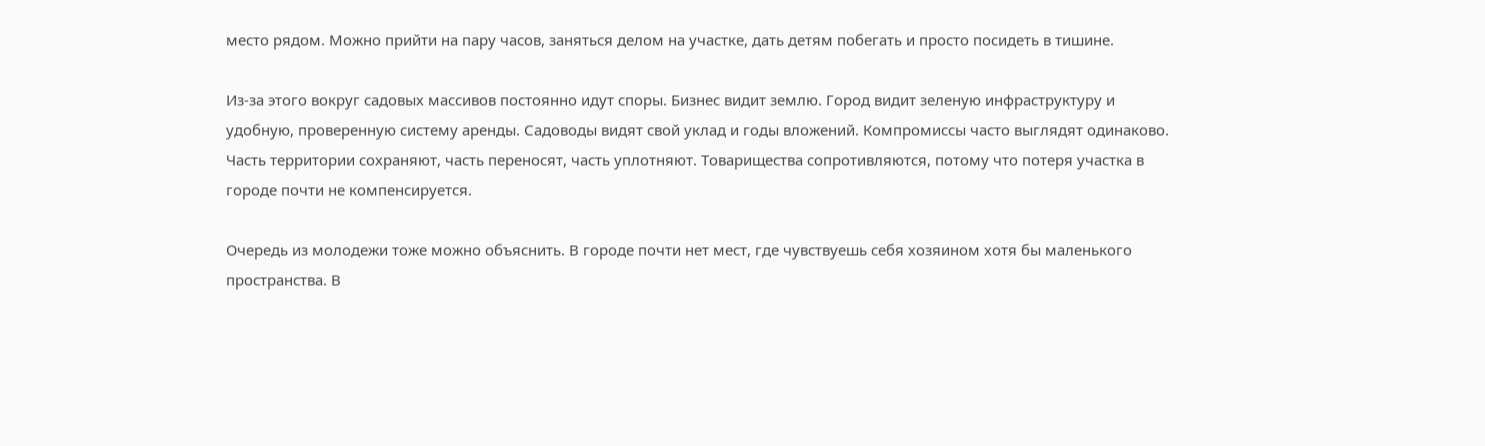место рядом. Можно прийти на пару часов, заняться делом на участке, дать детям побегать и просто посидеть в тишине.

Из-за этого вокруг садовых массивов постоянно идут споры. Бизнес видит землю. Город видит зеленую инфраструктуру и удобную, проверенную систему аренды. Садоводы видят свой уклад и годы вложений. Компромиссы часто выглядят одинаково. Часть территории сохраняют, часть переносят, часть уплотняют. Товарищества сопротивляются, потому что потеря участка в городе почти не компенсируется.

Очередь из молодежи тоже можно объяснить. В городе почти нет мест, где чувствуешь себя хозяином хотя бы маленького пространства. В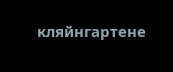кляйнгартене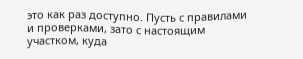это как раз доступно. Пусть с правилами и проверками, зато с настоящим участком, куда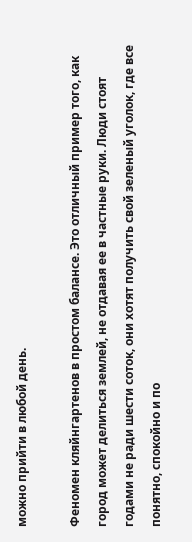можно прийти в любой день.

Феномен кляйнгартенов в простом балансе. Это отличный пример того, как город может делиться землей, не отдавая ее в частные руки. Люди стоят годами не ради шести соток, они хотят получить свой зеленый уголок, где все понятно, спокойно и по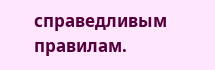справедливым правилам.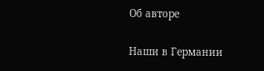Об авторе

Наши в Германии